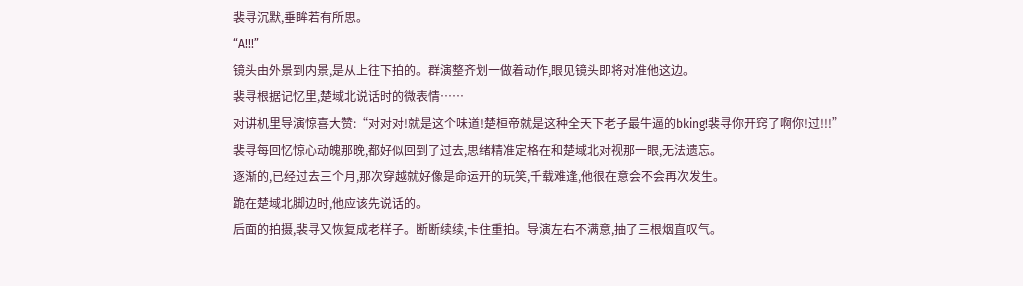裴寻沉默,垂眸若有所思。
“A!!!”
镜头由外景到内景,是从上往下拍的。群演整齐划一做着动作,眼见镜头即将对准他这边。
裴寻根据记忆里,楚域北说话时的微表情……
对讲机里导演惊喜大赞:“对对对!就是这个味道!楚桓帝就是这种全天下老子最牛逼的bking!裴寻你开窍了啊你!过!!!”
裴寻每回忆惊心动魄那晚,都好似回到了过去,思绪精准定格在和楚域北对视那一眼,无法遗忘。
逐渐的,已经过去三个月,那次穿越就好像是命运开的玩笑,千载难逢,他很在意会不会再次发生。
跪在楚域北脚边时,他应该先说话的。
后面的拍摄,裴寻又恢复成老样子。断断续续,卡住重拍。导演左右不满意,抽了三根烟直叹气。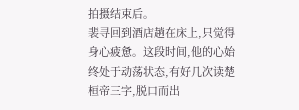拍摄结束后。
裴寻回到酒店趟在床上,只觉得身心疲惫。这段时间,他的心始终处于动荡状态,有好几次读楚桓帝三字,脱口而出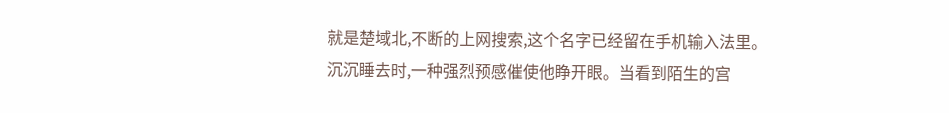就是楚域北,不断的上网搜索,这个名字已经留在手机输入法里。
沉沉睡去时,一种强烈预感催使他睁开眼。当看到陌生的宫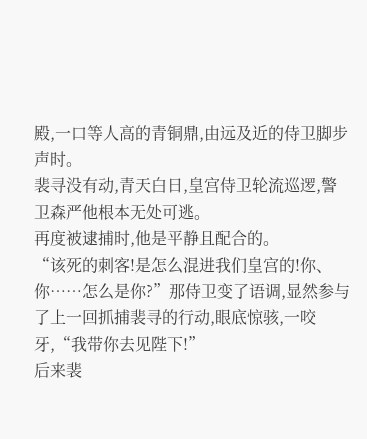殿,一口等人高的青铜鼎,由远及近的侍卫脚步声时。
裴寻没有动,青天白日,皇宫侍卫轮流巡逻,警卫森严他根本无处可逃。
再度被逮捕时,他是平静且配合的。
“该死的刺客!是怎么混进我们皇宫的!你、你……怎么是你?”那侍卫变了语调,显然参与了上一回抓捕裴寻的行动,眼底惊骇,一咬牙,“我带你去见陛下!”
后来裴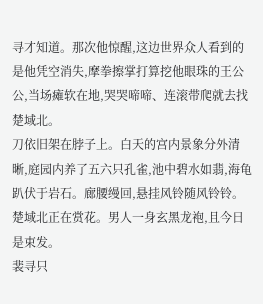寻才知道。那次他惊醒,这边世界众人看到的是他凭空消失,摩拳擦掌打算挖他眼珠的王公公,当场瘫软在地,哭哭啼啼、连滚带爬就去找楚域北。
刀依旧架在脖子上。白天的宫内景象分外清晰,庭园内养了五六只孔雀,池中碧水如翡,海龟趴伏于岩石。廊腰缦回,悬挂风铃随风铃铃。
楚域北正在赏花。男人一身玄黑龙袍,且今日是束发。
裴寻只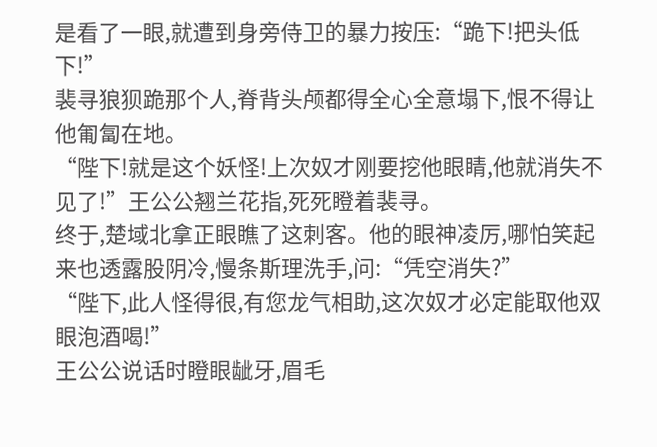是看了一眼,就遭到身旁侍卫的暴力按压:“跪下!把头低下!”
裴寻狼狈跪那个人,脊背头颅都得全心全意塌下,恨不得让他匍匐在地。
“陛下!就是这个妖怪!上次奴才刚要挖他眼睛,他就消失不见了!”王公公翘兰花指,死死瞪着裴寻。
终于,楚域北拿正眼瞧了这刺客。他的眼神凌厉,哪怕笑起来也透露股阴冷,慢条斯理洗手,问:“凭空消失?”
“陛下,此人怪得很,有您龙气相助,这次奴才必定能取他双眼泡酒喝!”
王公公说话时瞪眼龇牙,眉毛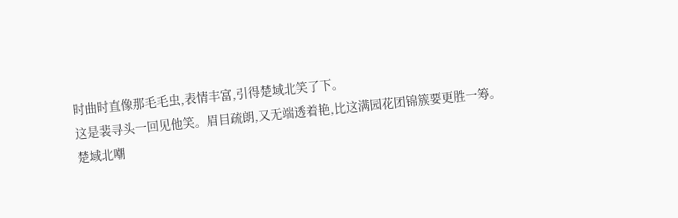时曲时直像那毛毛虫,表情丰富,引得楚域北笑了下。
这是裴寻头一回见他笑。眉目疏朗,又无端透着艳,比这满园花团锦簇要更胜一筹。
楚域北嘲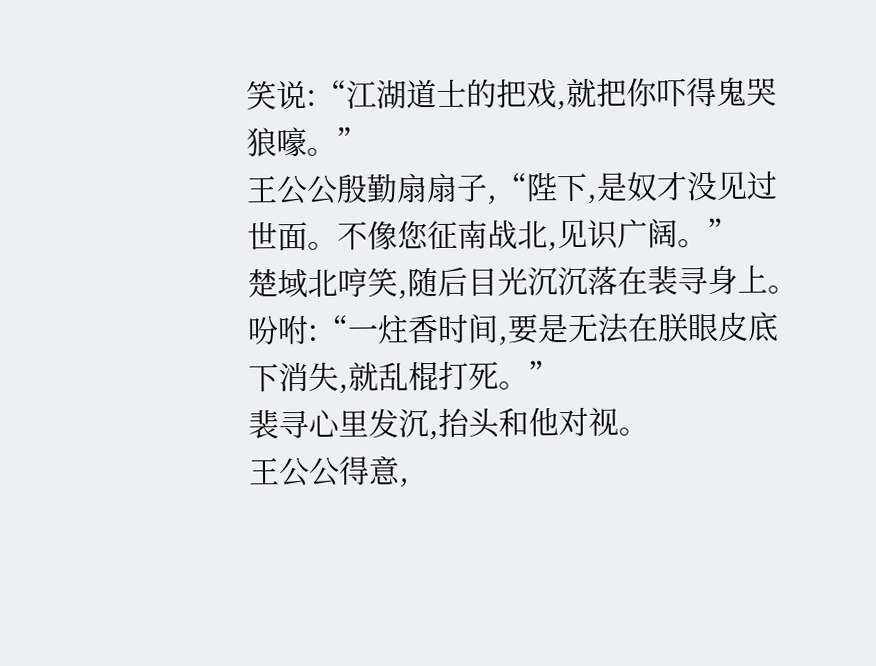笑说:“江湖道士的把戏,就把你吓得鬼哭狼嚎。”
王公公殷勤扇扇子,“陛下,是奴才没见过世面。不像您征南战北,见识广阔。”
楚域北哼笑,随后目光沉沉落在裴寻身上。吩咐:“一炷香时间,要是无法在朕眼皮底下消失,就乱棍打死。”
裴寻心里发沉,抬头和他对视。
王公公得意,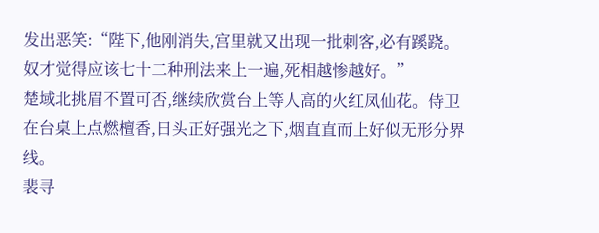发出恶笑:“陛下,他刚消失,宫里就又出现一批刺客,必有蹊跷。奴才觉得应该七十二种刑法来上一遍,死相越惨越好。”
楚域北挑眉不置可否,继续欣赏台上等人高的火红凤仙花。侍卫在台桌上点燃檀香,日头正好强光之下,烟直直而上好似无形分界线。
裴寻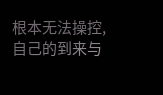根本无法操控,自己的到来与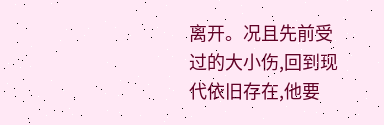离开。况且先前受过的大小伤,回到现代依旧存在,他要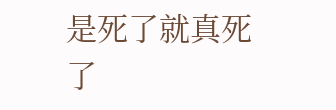是死了就真死了